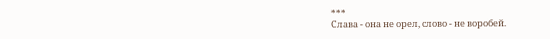***
Слава - она не орел, слово - не воробей.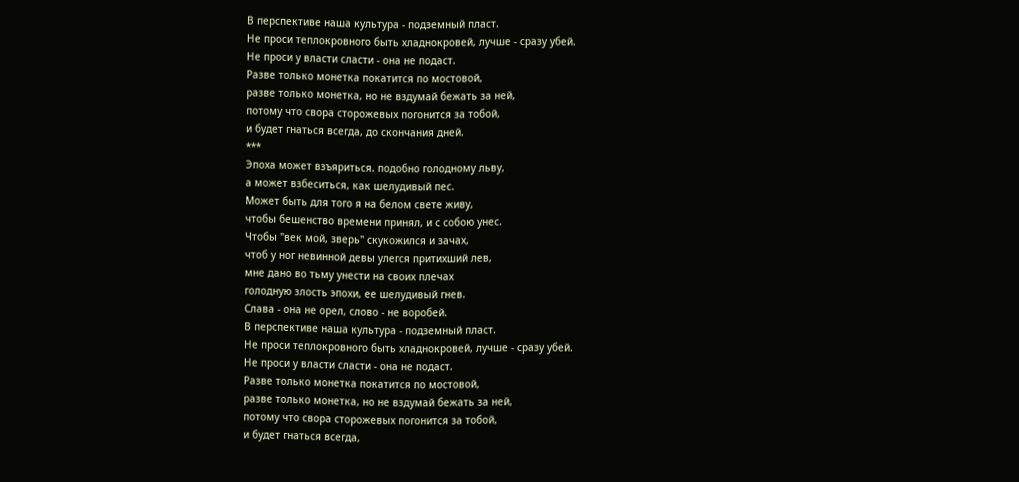В перспективе наша культура - подземный пласт.
Не проси теплокровного быть хладнокровей, лучше - сразу убей.
Не проси у власти сласти - она не подаст.
Разве только монетка покатится по мостовой,
разве только монетка, но не вздумай бежать за ней,
потому что свора сторожевых погонится за тобой,
и будет гнаться всегда, до скончания дней.
***
Эпоха может взъяриться. подобно голодному льву,
а может взбеситься, как шелудивый пес.
Может быть для того я на белом свете живу,
чтобы бешенство времени принял, и с собою унес.
Чтобы "век мой, зверь" скукожился и зачах,
чтоб у ног невинной девы улегся притихший лев,
мне дано во тьму унести на своих плечах
голодную злость эпохи, ее шелудивый гнев.
Слава - она не орел, слово - не воробей.
В перспективе наша культура - подземный пласт.
Не проси теплокровного быть хладнокровей, лучше - сразу убей.
Не проси у власти сласти - она не подаст.
Разве только монетка покатится по мостовой,
разве только монетка, но не вздумай бежать за ней,
потому что свора сторожевых погонится за тобой,
и будет гнаться всегда,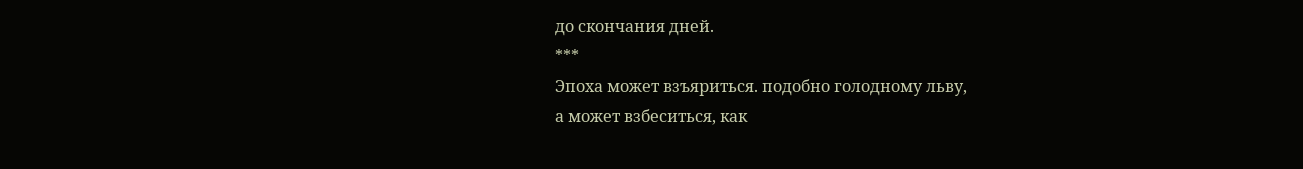до скончания дней.
***
Эпоха может взъяриться. подобно голодному льву,
а может взбеситься, как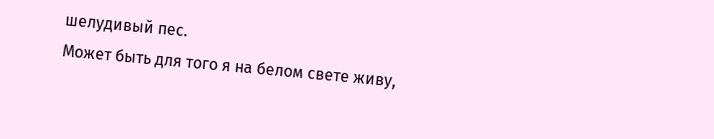шелудивый пес.
Может быть для того я на белом свете живу,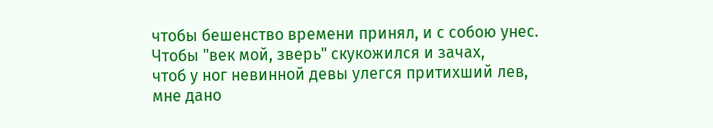чтобы бешенство времени принял, и с собою унес.
Чтобы "век мой, зверь" скукожился и зачах,
чтоб у ног невинной девы улегся притихший лев,
мне дано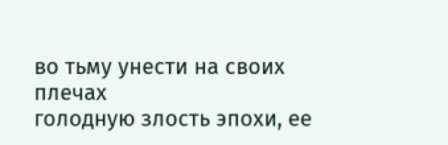во тьму унести на своих плечах
голодную злость эпохи, ее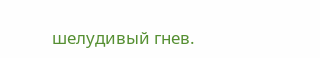шелудивый гнев.